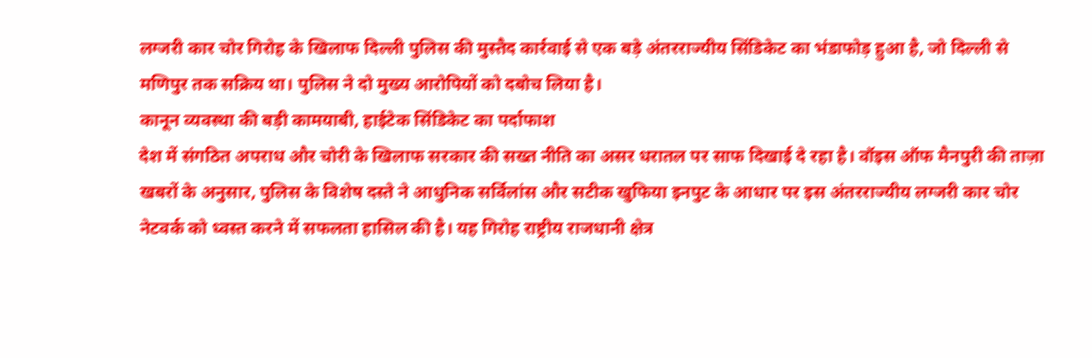लग्जरी कार चोर गिरोह के खिलाफ दिल्ली पुलिस की मुस्तैद कार्रवाई से एक बड़े अंतरराज्यीय सिंडिकेट का भंडाफोड़ हुआ है, जो दिल्ली से मणिपुर तक सक्रिय था। पुलिस ने दो मुख्य आरोपियों को दबोच लिया है।
कानून व्यवस्था की बड़ी कामयाबी, हाईटेक सिंडिकेट का पर्दाफाश
देश में संगठित अपराध और चोरी के खिलाफ सरकार की सख्त नीति का असर धरातल पर साफ दिखाई दे रहा है। वॉइस ऑफ मैनपुरी की ताज़ा खबरों के अनुसार, पुलिस के विशेष दस्ते ने आधुनिक सर्विलांस और सटीक खुफिया इनपुट के आधार पर इस अंतरराज्यीय लग्जरी कार चोर नेटवर्क को ध्वस्त करने में सफलता हासिल की है। यह गिरोह राष्ट्रीय राजधानी क्षेत्र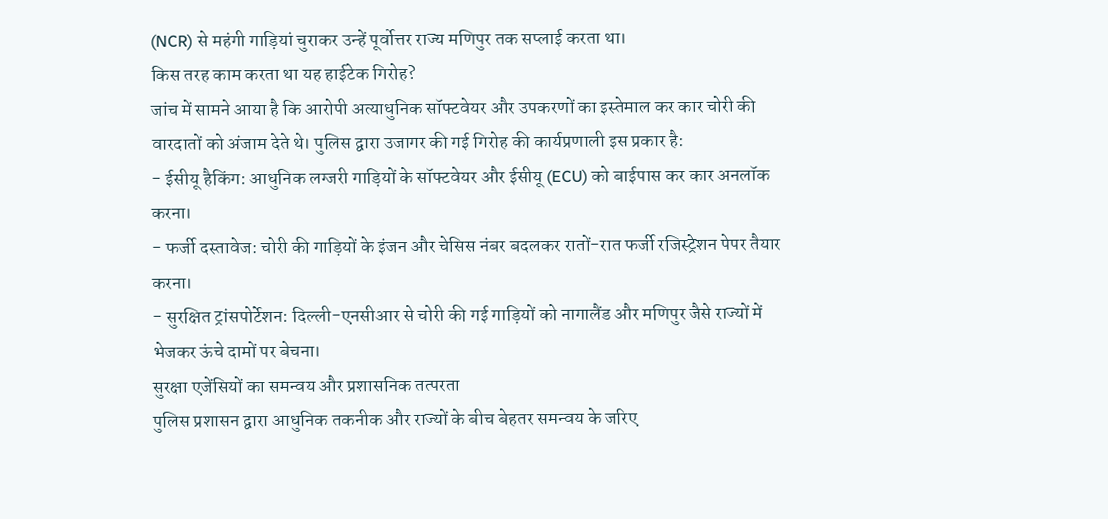(NCR) से महंगी गाड़ियां चुराकर उन्हें पूर्वोत्तर राज्य मणिपुर तक सप्लाई करता था।
किस तरह काम करता था यह हाईटेक गिरोह?
जांच में सामने आया है कि आरोपी अत्याधुनिक सॉफ्टवेयर और उपकरणों का इस्तेमाल कर कार चोरी की वारदातों को अंजाम देते थे। पुलिस द्वारा उजागर की गई गिरोह की कार्यप्रणाली इस प्रकार है:
- ईसीयू हैकिंग: आधुनिक लग्जरी गाड़ियों के सॉफ्टवेयर और ईसीयू (ECU) को बाईपास कर कार अनलॉक करना।
- फर्जी दस्तावेज: चोरी की गाड़ियों के इंजन और चेसिस नंबर बदलकर रातों-रात फर्जी रजिस्ट्रेशन पेपर तैयार करना।
- सुरक्षित ट्रांसपोर्टेशन: दिल्ली-एनसीआर से चोरी की गई गाड़ियों को नागालैंड और मणिपुर जैसे राज्यों में भेजकर ऊंचे दामों पर बेचना।
सुरक्षा एजेंसियों का समन्वय और प्रशासनिक तत्परता
पुलिस प्रशासन द्वारा आधुनिक तकनीक और राज्यों के बीच बेहतर समन्वय के जरिए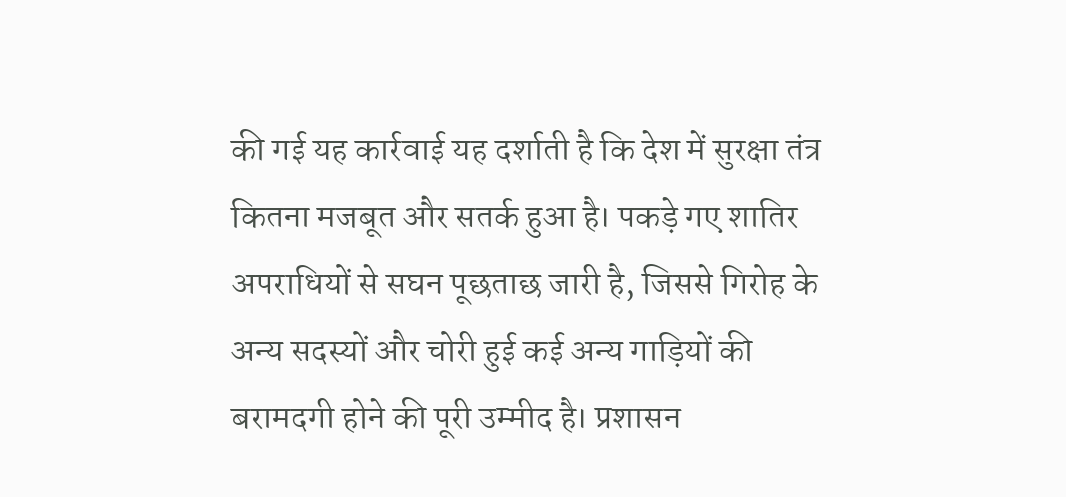की गई यह कार्रवाई यह दर्शाती है कि देश में सुरक्षा तंत्र कितना मजबूत और सतर्क हुआ है। पकड़े गए शातिर अपराधियों से सघन पूछताछ जारी है, जिससे गिरोह के अन्य सदस्यों और चोरी हुई कई अन्य गाड़ियों की बरामदगी होने की पूरी उम्मीद है। प्रशासन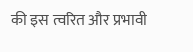की इस त्वरित और प्रभावी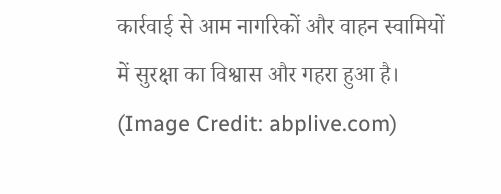कार्रवाई से आम नागरिकों और वाहन स्वामियों में सुरक्षा का विश्वास और गहरा हुआ है।
(Image Credit: abplive.com)